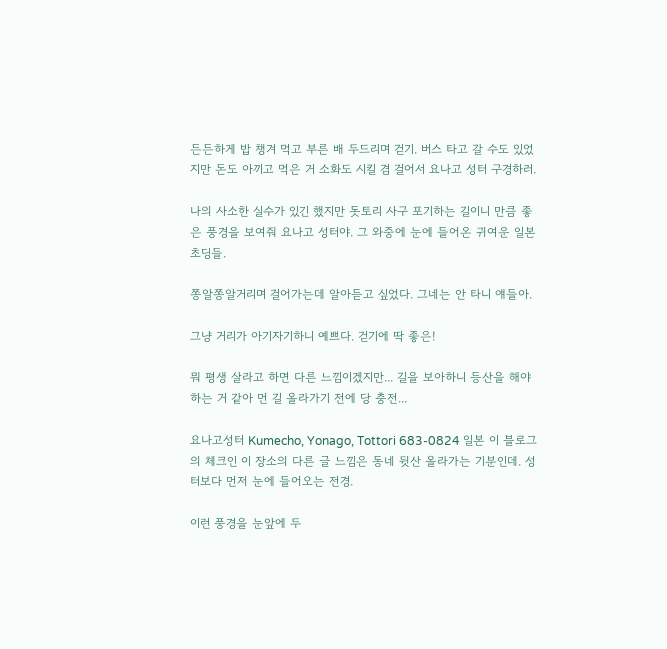든든하게 밥 챙겨 먹고 부른 배 두드리며 걷기. 버스 타고 갈 수도 있었지만 돈도 아끼고 먹은 거 소화도 시킬 겸 걸어서 요나고 성터 구경하러.

나의 사소한 실수가 있긴 했지만 돗토리 사구 포기하는 길이니 만큼 좋은 풍경을 보여줘 요나고 성터야. 그 와중에 눈에 들어온 귀여운 일본 초딩들.

쫑알쫑알거리며 걸어가는데 알아듣고 싶었다. 그네는 안 타니 얘들아.

그냥 거리가 아기자기하니 예쁘다. 걷기에 딱 좋은!

뭐 평생 살라고 하면 다른 느낌이겠지만... 길을 보아하니 등산을 해야 하는 거 같아 먼 길 올라가기 전에 당 충전...

요나고성터 Kumecho, Yonago, Tottori 683-0824 일본 이 블로그의 체크인 이 장소의 다른 글 느낌은 동네 뒷산 올라가는 기분인데. 성터보다 먼저 눈에 들어오는 전경.

이런 풍경을 눈앞에 두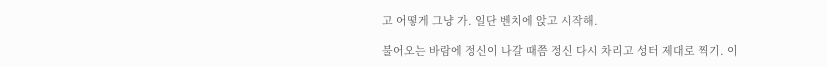고 어떻게 그냥 가. 일단 벤치에 앉고 시작해.

불어오는 바람에 정신이 나갈 때쯤 정신 다시 차리고 성터 제대로 찍기. 이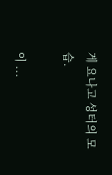게 요나고 성터의 모습.

이 ...